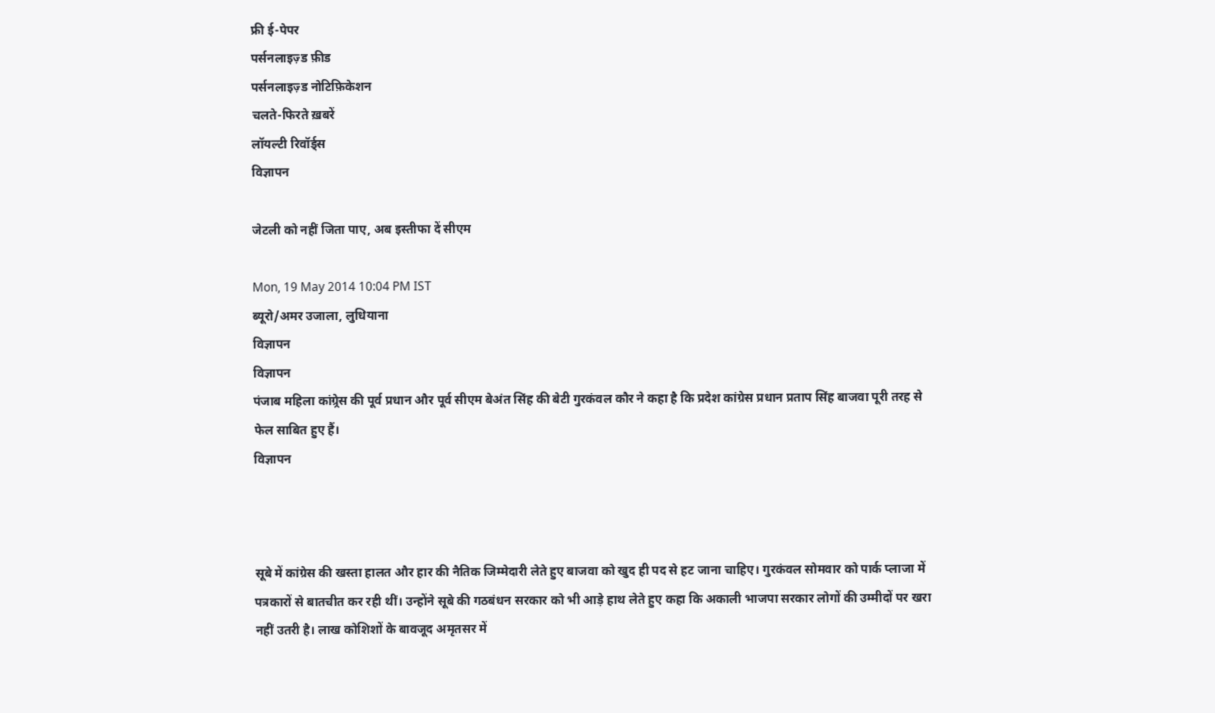फ्री ई-पेपर
पर्सनलाइज़्ड फ़ीड
पर्सनलाइज़्ड नोटिफ़िकेशन
चलते-फिरते ख़बरें
लॉयल्टी रिवॉर्ड्स
विज्ञापन

जेटली को नहीं जिता पाए, अब इस्तीफा दें सीएम

Mon, 19 May 2014 10:04 PM IST
ब्यूरो/अमर उजाला, लुधियाना
विज्ञापन
विज्ञापन
पंजाब महिला कांग्र्रेस की पूर्व प्रधान और पूर्व सीएम बेअंत सिंह की बेटी गुरकंवल कौर ने कहा है कि प्रदेश कांग्रेस प्रधान प्रताप सिंह बाजवा पूरी तरह से फेल साबित हुए हैं।
विज्ञापन



सूबे में कांग्रेस की खस्ता हालत और हार की नैतिक जिम्मेदारी लेते हुए बाजवा को खुद ही पद से हट जाना चाहिए। गुरकंवल सोमवार को पार्क प्लाजा में पत्रकारों से बातचीत कर रही थीं। उन्होंने सूबे की गठबंधन सरकार को भी आड़े हाथ लेते हुए कहा कि अकाली भाजपा सरकार लोगों की उम्मीदों पर खरा नहीं उतरी है। लाख कोशिशों के बावजूद अमृतसर में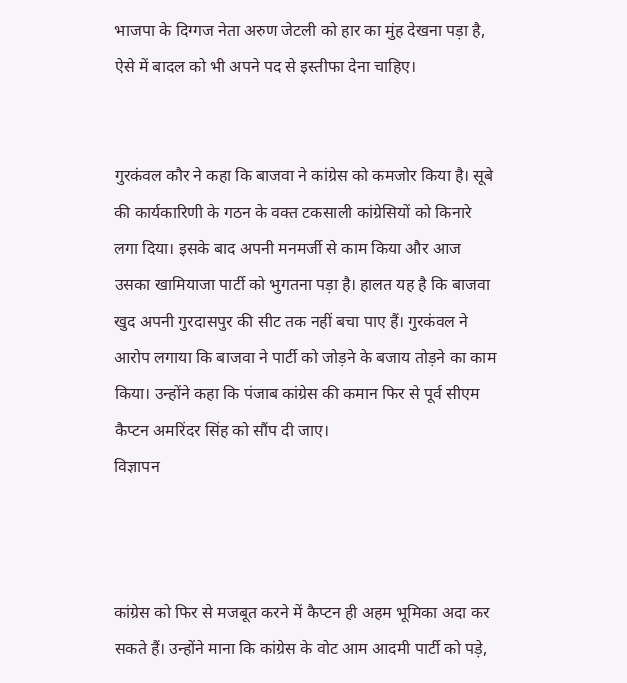भाजपा के दिग्गज नेता अरुण जेटली को हार का मुंह देखना पड़ा है, ऐसे में बादल को भी अपने पद से इस्तीफा देना चाहिए।


गुरकंवल कौर ने कहा कि बाजवा ने कांग्रेस को कमजोर किया है। सूबे की कार्यकारिणी के गठन के वक्त टकसाली कांग्रेसियों को किनारे लगा दिया। इसके बाद अपनी मनमर्जी से काम किया और आज उसका खामियाजा पार्टी को भुगतना पड़ा है। हालत यह है कि बाजवा खुद अपनी गुरदासपुर की सीट तक नहीं बचा पाए हैं। गुरकंवल ने आरोप लगाया कि बाजवा ने पार्टी को जोड़ने के बजाय तोड़ने का काम किया। उन्होंने कहा कि पंजाब कांग्रेस की कमान फिर से पूर्व सीएम कैप्टन अमरिंदर सिंह को सौंप दी जाए।
विज्ञापन



कांग्रेस को फिर से मजबूत करने में कैप्टन ही अहम भूमिका अदा कर सकते हैं। उन्होंने माना कि कांग्रेस के वोट आम आदमी पार्टी को पड़े,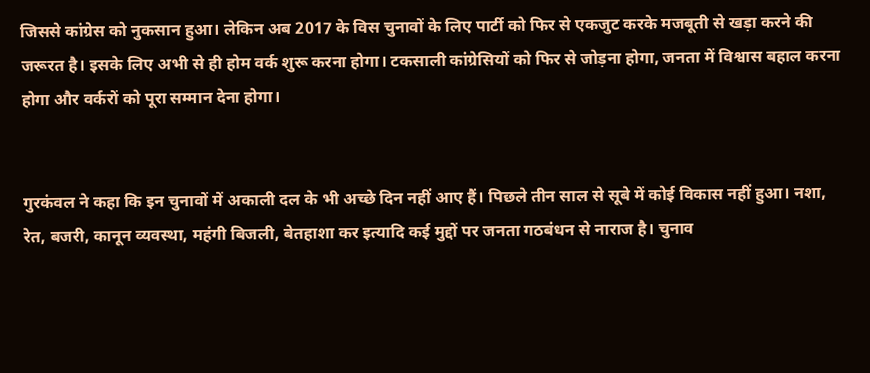जिससे कांग्रेस को नुकसान हुआ। लेकिन अब 2017 के विस चुनावों के लिए पार्टी को फिर से एकजुट करके मजबूती से खड़ा करने की जरूरत है। इसके लिए अभी से ही होम वर्क शुरू करना होगा। टकसाली कांग्रेसियों को फिर से जोड़ना होगा, जनता में विश्वास बहाल करना होगा और वर्करों को पूरा सम्मान देना होगा।


गुरकंवल ने कहा कि इन चुनावों में अकाली दल के भी अच्छे दिन नहीं आए हैं। पिछले तीन साल से सूबे में कोई विकास नहीं हुआ। नशा, रेत, बजरी, कानून व्यवस्था, महंगी बिजली, बेतहाशा कर इत्यादि कई मुद्दों पर जनता गठबंधन से नाराज है। चुनाव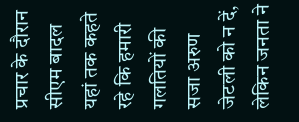प्रचार के दौरान सीएम बादल यहां तक कहते रहे कि हमारी गलतियों की सजा अरुण जेटली को न दें, लेकिन जनता ने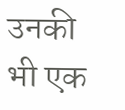उनकी भी एक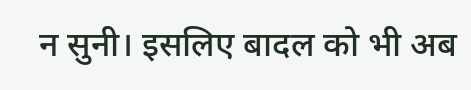न सुनी। इसलिए बादल को भी अब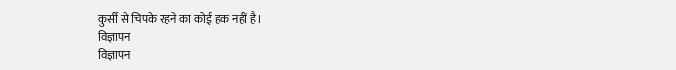कुर्सी से चिपके रहने का कोई हक नहीं है।
विज्ञापन
विज्ञापन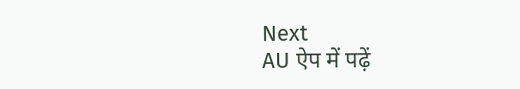Next
AU ऐप में पढ़ें